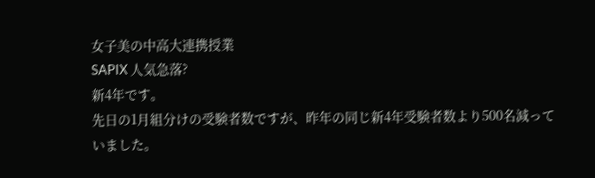女子美の中高大連携授業
SAPIX 人気急落?
新4年です。
先日の1月組分けの受験者数ですが、昨年の同じ新4年受験者数より500名減っていました。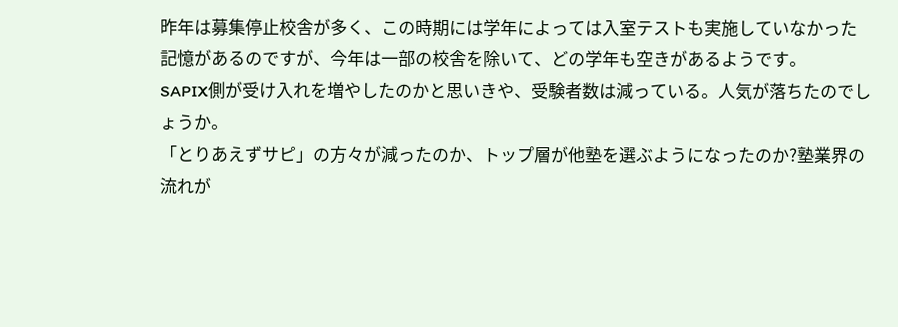昨年は募集停止校舎が多く、この時期には学年によっては入室テストも実施していなかった記憶があるのですが、今年は一部の校舎を除いて、どの学年も空きがあるようです。
SAPIX側が受け入れを増やしたのかと思いきや、受験者数は減っている。人気が落ちたのでしょうか。
「とりあえずサピ」の方々が減ったのか、トップ層が他塾を選ぶようになったのか?塾業界の流れが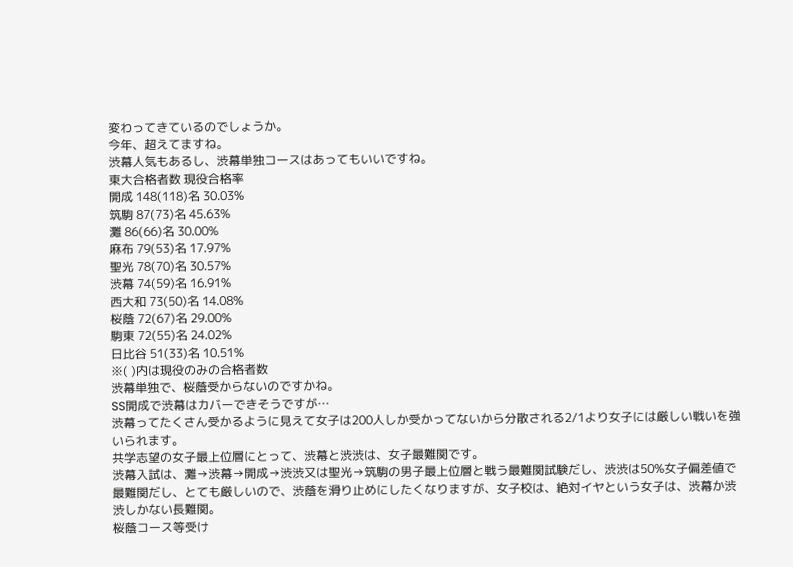変わってきているのでしょうか。
今年、超えてますね。
渋幕人気もあるし、渋幕単独コースはあってもいいですね。
東大合格者数 現役合格率
開成 148(118)名 30.03%
筑駒 87(73)名 45.63%
灘 86(66)名 30.00%
麻布 79(53)名 17.97%
聖光 78(70)名 30.57%
渋幕 74(59)名 16.91%
西大和 73(50)名 14.08%
桜蔭 72(67)名 29.00%
駒東 72(55)名 24.02%
日比谷 51(33)名 10.51%
※( )内は現役のみの合格者数
渋幕単独で、桜蔭受からないのですかね。
SS開成で渋幕はカバーできそうですが…
渋幕ってたくさん受かるように見えて女子は200人しか受かってないから分散される2/1より女子には厳しい戦いを強いられます。
共学志望の女子最上位層にとって、渋幕と渋渋は、女子最難関です。
渋幕入試は、灘→渋幕→開成→渋渋又は聖光→筑駒の男子最上位層と戦う最難関試験だし、渋渋は50%女子偏差値で最難関だし、とても厳しいので、渋蔭を滑り止めにしたくなりますが、女子校は、絶対イヤという女子は、渋幕か渋渋しかない長難関。
桜蔭コース等受け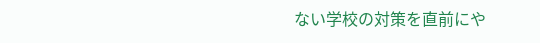ない学校の対策を直前にや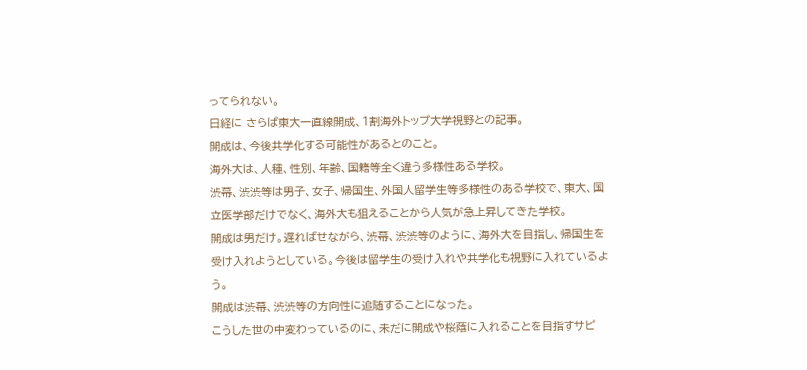ってられない。
日経に さらば東大一直線開成、1割海外トップ大学視野との記事。
開成は、今後共学化する可能性があるとのこと。
海外大は、人種、性別、年齢、国籍等全く違う多様性ある学校。
渋幕、渋渋等は男子、女子、帰国生、外国人留学生等多様性のある学校で、東大、国立医学部だけでなく、海外大も狙えることから人気が急上昇してきた学校。
開成は男だけ。遅ればせながら、渋幕、渋渋等のように、海外大を目指し、帰国生を受け入れようとしている。今後は留学生の受け入れや共学化も視野に入れているよう。
開成は渋幕、渋渋等の方向性に追随することになった。
こうした世の中変わっているのに、未だに開成や桜蔭に入れることを目指すサピ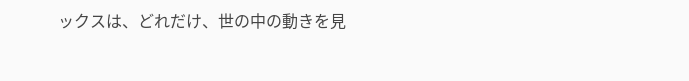ックスは、どれだけ、世の中の動きを見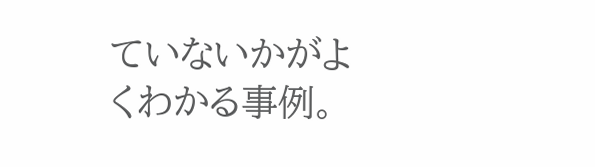ていないかがよくわかる事例。